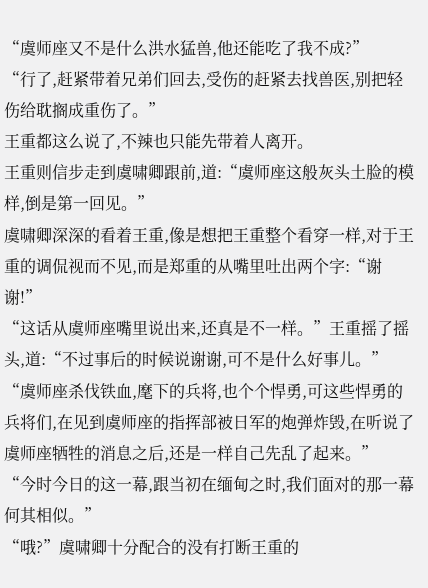“虞师座又不是什么洪水猛兽,他还能吃了我不成?”
“行了,赶紧带着兄弟们回去,受伤的赶紧去找兽医,别把轻伤给耽搁成重伤了。”
王重都这么说了,不辣也只能先带着人离开。
王重则信步走到虞啸卿跟前,道:“虞师座这般灰头土脸的模样,倒是第一回见。”
虞啸卿深深的看着王重,像是想把王重整个看穿一样,对于王重的调侃视而不见,而是郑重的从嘴里吐出两个字:“谢谢!”
“这话从虞师座嘴里说出来,还真是不一样。”王重摇了摇头,道:“不过事后的时候说谢谢,可不是什么好事儿。”
“虞师座杀伐铁血,麾下的兵将,也个个悍勇,可这些悍勇的兵将们,在见到虞师座的指挥部被日军的炮弹炸毁,在听说了虞师座牺牲的消息之后,还是一样自己先乱了起来。”
“今时今日的这一幕,跟当初在缅甸之时,我们面对的那一幕何其相似。”
“哦?”虞啸卿十分配合的没有打断王重的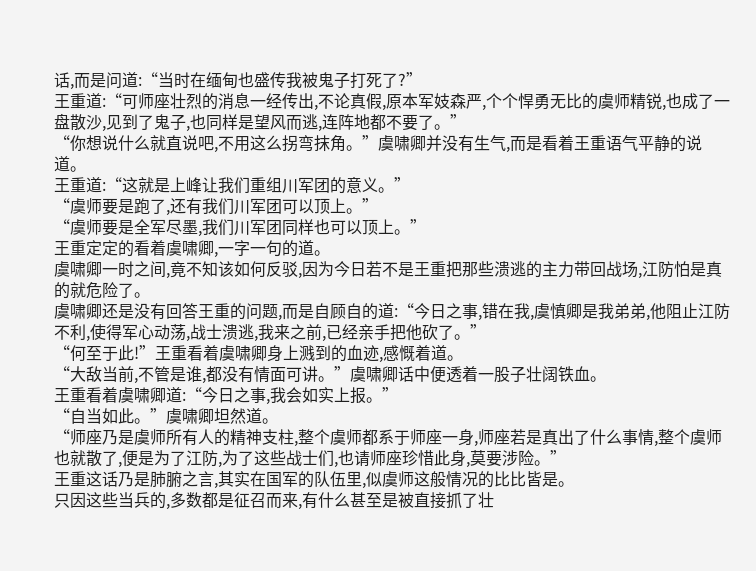话,而是问道:“当时在缅甸也盛传我被鬼子打死了?”
王重道:“可师座壮烈的消息一经传出,不论真假,原本军妓森严,个个悍勇无比的虞师精锐,也成了一盘散沙,见到了鬼子,也同样是望风而逃,连阵地都不要了。”
“你想说什么就直说吧,不用这么拐弯抹角。”虞啸卿并没有生气,而是看着王重语气平静的说道。
王重道:“这就是上峰让我们重组川军团的意义。”
“虞师要是跑了,还有我们川军团可以顶上。”
“虞师要是全军尽墨,我们川军团同样也可以顶上。”
王重定定的看着虞啸卿,一字一句的道。
虞啸卿一时之间,竟不知该如何反驳,因为今日若不是王重把那些溃逃的主力带回战场,江防怕是真的就危险了。
虞啸卿还是没有回答王重的问题,而是自顾自的道:“今日之事,错在我,虞慎卿是我弟弟,他阻止江防不利,使得军心动荡,战士溃逃,我来之前,已经亲手把他砍了。”
“何至于此!”王重看着虞啸卿身上溅到的血迹,感慨着道。
“大敌当前,不管是谁,都没有情面可讲。”虞啸卿话中便透着一股子壮阔铁血。
王重看着虞啸卿道:“今日之事,我会如实上报。”
“自当如此。”虞啸卿坦然道。
“师座乃是虞师所有人的精神支柱,整个虞师都系于师座一身,师座若是真出了什么事情,整个虞师也就散了,便是为了江防,为了这些战士们,也请师座珍惜此身,莫要涉险。”
王重这话乃是肺腑之言,其实在国军的队伍里,似虞师这般情况的比比皆是。
只因这些当兵的,多数都是征召而来,有什么甚至是被直接抓了壮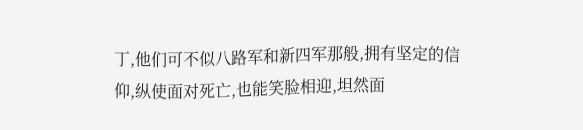丁,他们可不似八路军和新四军那般,拥有坚定的信仰,纵使面对死亡,也能笑脸相迎,坦然面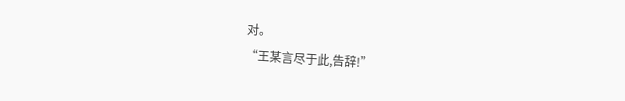对。
“王某言尽于此,告辞!”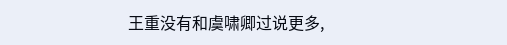王重没有和虞啸卿过说更多,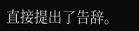直接提出了告辞。